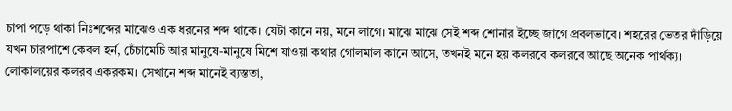চাপা পড়ে থাকা নিঃশব্দের মাঝেও এক ধরনের শব্দ থাকে। যেটা কানে নয়, মনে লাগে। মাঝে মাঝে সেই শব্দ শোনার ইচ্ছে জাগে প্রবলভাবে। শহরের ভেতর দাঁড়িয়ে যখন চারপাশে কেবল হর্ন, চেঁচামেচি আর মানুষে-মানুষে মিশে যাওয়া কথার গোলমাল কানে আসে, তখনই মনে হয় কলরবে কলরবে আছে অনেক পার্থক্য।
লোকালয়ের কলরব একরকম। সেখানে শব্দ মানেই ব্যস্ততা,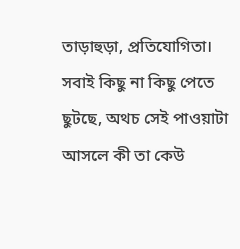তাড়াহুড়া, প্রতিযোগিতা। সবাই কিছু না কিছু পেতে ছুটছে, অথচ সেই পাওয়াটা আসলে কী তা কেউ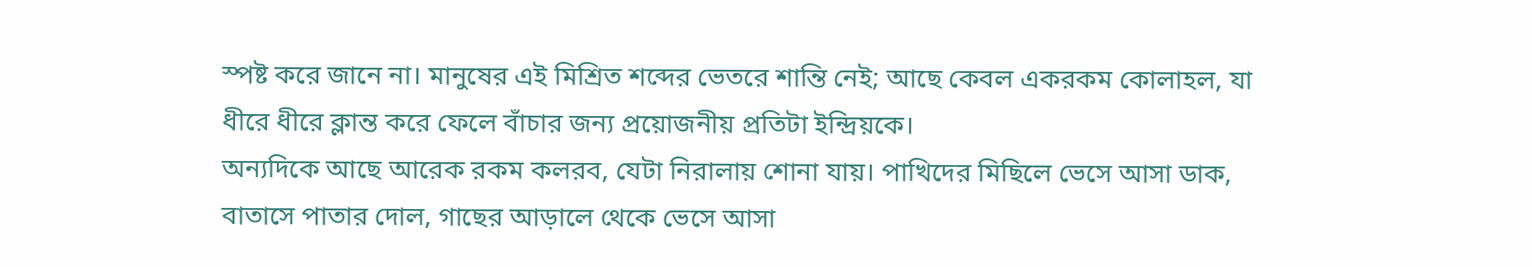স্পষ্ট করে জানে না। মানুষের এই মিশ্রিত শব্দের ভেতরে শান্তি নেই; আছে কেবল একরকম কোলাহল, যা ধীরে ধীরে ক্লান্ত করে ফেলে বাঁচার জন্য প্রয়োজনীয় প্রতিটা ইন্দ্রিয়কে।
অন্যদিকে আছে আরেক রকম কলরব, যেটা নিরালায় শোনা যায়। পাখিদের মিছিলে ভেসে আসা ডাক, বাতাসে পাতার দোল, গাছের আড়ালে থেকে ভেসে আসা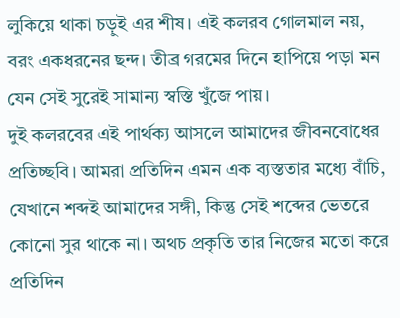লুকিয়ে থাকা চড়ুই এর শীষ। এই কলরব গোলমাল নয়, বরং একধরনের ছন্দ। তীব্র গরমের দিনে হাপিয়ে পড়া মন যেন সেই সুরেই সামান্য স্বস্তি খুঁজে পায়।
দুই কলরবের এই পার্থক্য আসলে আমাদের জীবনবোধের প্রতিচ্ছবি। আমরা প্রতিদিন এমন এক ব্যস্ততার মধ্যে বাঁচি, যেখানে শব্দই আমাদের সঙ্গী, কিন্তু সেই শব্দের ভেতরে কোনো সুর থাকে না। অথচ প্রকৃতি তার নিজের মতো করে প্রতিদিন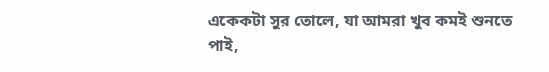একেকটা সুর তোলে, যা আমরা খুব কমই শুনতে পাই,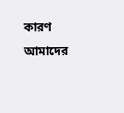কারণ আমাদের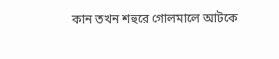কান তখন শহুরে গোলমালে আটকে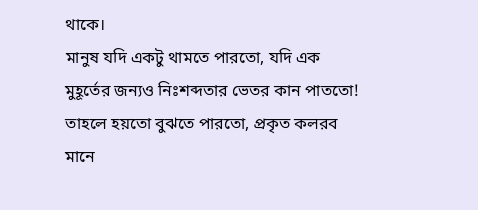থাকে।
মানুষ যদি একটু থামতে পারতো, যদি এক মুহূর্তের জন্যও নিঃশব্দতার ভেতর কান পাততো! তাহলে হয়তো বুঝতে পারতো, প্রকৃত কলরব মানে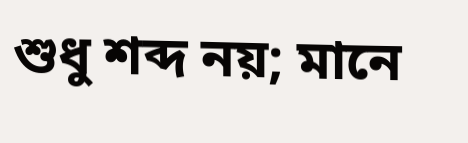শুধু শব্দ নয়; মানে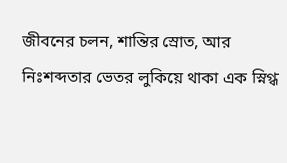জীবনের চলন, শান্তির স্রোত, আর নিঃশব্দতার ভেতর লুকিয়ে থাকা এক স্নিগ্ধ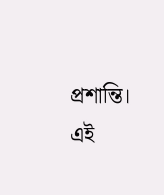প্রশান্তি।
এই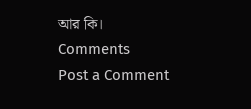আর কি।
Comments
Post a Comment